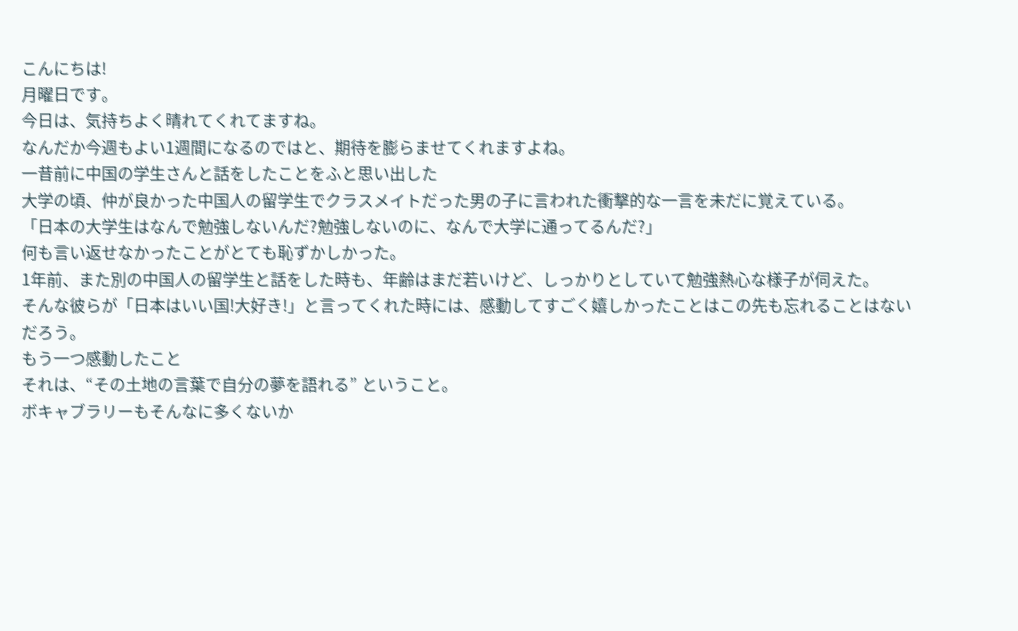こんにちは!
月曜日です。
今日は、気持ちよく晴れてくれてますね。
なんだか今週もよい1週間になるのではと、期待を膨らませてくれますよね。
一昔前に中国の学生さんと話をしたことをふと思い出した
大学の頃、仲が良かった中国人の留学生でクラスメイトだった男の子に言われた衝撃的な一言を未だに覚えている。
「日本の大学生はなんで勉強しないんだ?勉強しないのに、なんで大学に通ってるんだ?」
何も言い返せなかったことがとても恥ずかしかった。
1年前、また別の中国人の留学生と話をした時も、年齢はまだ若いけど、しっかりとしていて勉強熱心な様子が伺えた。
そんな彼らが「日本はいい国!大好き!」と言ってくれた時には、感動してすごく嬉しかったことはこの先も忘れることはないだろう。
もう一つ感動したこと
それは、“その土地の言葉で自分の夢を語れる” ということ。
ボキャブラリーもそんなに多くないか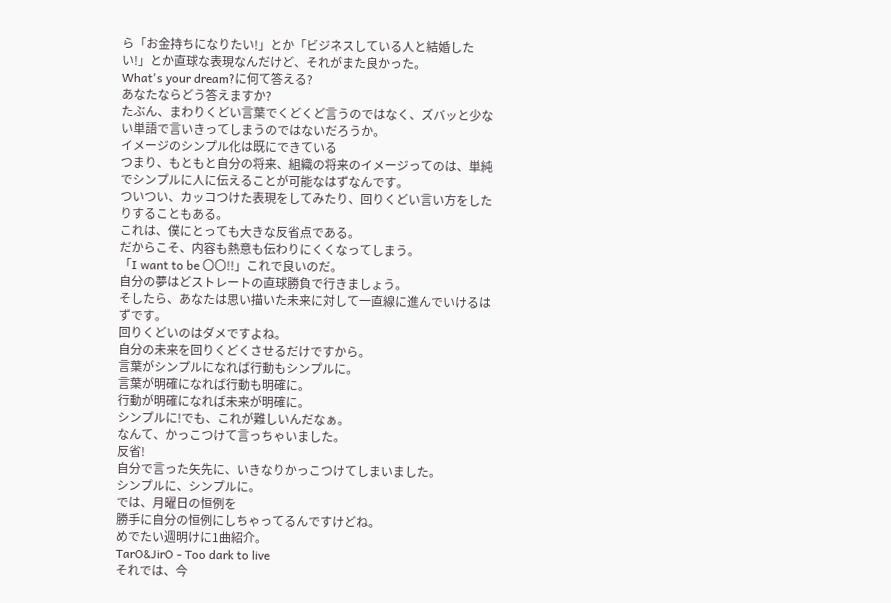ら「お金持ちになりたい!」とか「ビジネスしている人と結婚したい!」とか直球な表現なんだけど、それがまた良かった。
What's your dream?に何て答える?
あなたならどう答えますか?
たぶん、まわりくどい言葉でくどくど言うのではなく、ズバッと少ない単語で言いきってしまうのではないだろうか。
イメージのシンプル化は既にできている
つまり、もともと自分の将来、組織の将来のイメージってのは、単純でシンプルに人に伝えることが可能なはずなんです。
ついつい、カッコつけた表現をしてみたり、回りくどい言い方をしたりすることもある。
これは、僕にとっても大きな反省点である。
だからこそ、内容も熱意も伝わりにくくなってしまう。
「I want to be 〇〇!!」これで良いのだ。
自分の夢はどストレートの直球勝負で行きましょう。
そしたら、あなたは思い描いた未来に対して一直線に進んでいけるはずです。
回りくどいのはダメですよね。
自分の未来を回りくどくさせるだけですから。
言葉がシンプルになれば行動もシンプルに。
言葉が明確になれば行動も明確に。
行動が明確になれば未来が明確に。
シンプルに!でも、これが難しいんだなぁ。
なんて、かっこつけて言っちゃいました。
反省!
自分で言った矢先に、いきなりかっこつけてしまいました。
シンプルに、シンプルに。
では、月曜日の恒例を
勝手に自分の恒例にしちゃってるんですけどね。
めでたい週明けに1曲紹介。
TarO&JirO - Too dark to live
それでは、今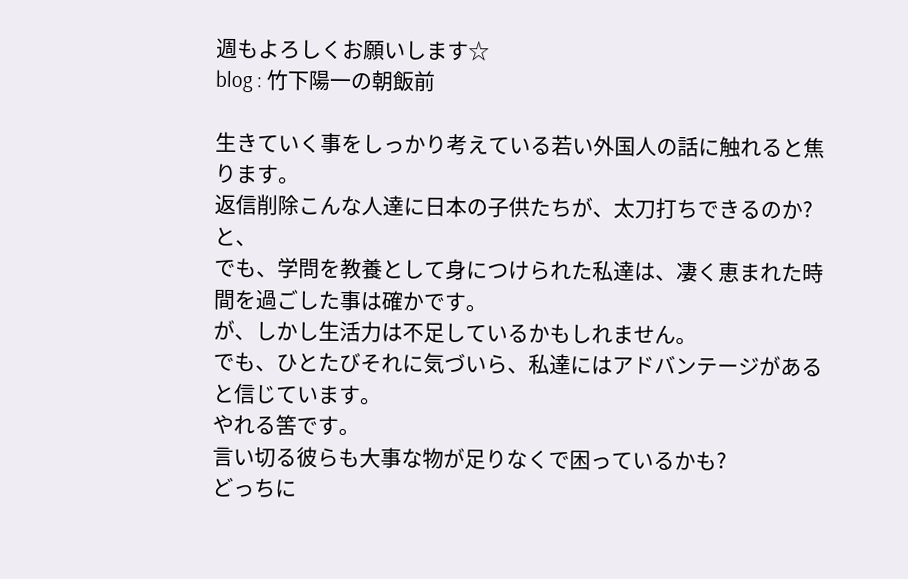週もよろしくお願いします☆
blog : 竹下陽一の朝飯前

生きていく事をしっかり考えている若い外国人の話に触れると焦ります。
返信削除こんな人達に日本の子供たちが、太刀打ちできるのか?と、
でも、学問を教養として身につけられた私達は、凄く恵まれた時間を過ごした事は確かです。
が、しかし生活力は不足しているかもしれません。
でも、ひとたびそれに気づいら、私達にはアドバンテージがあると信じています。
やれる筈です。
言い切る彼らも大事な物が足りなくで困っているかも?
どっちに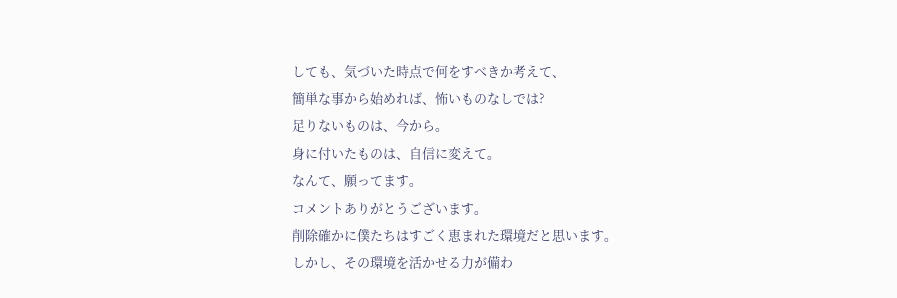しても、気づいた時点で何をすべきか考えて、
簡単な事から始めれば、怖いものなしでは?
足りないものは、今から。
身に付いたものは、自信に変えて。
なんて、願ってます。
コメントありがとうございます。
削除確かに僕たちはすごく恵まれた環境だと思います。
しかし、その環境を活かせる力が備わ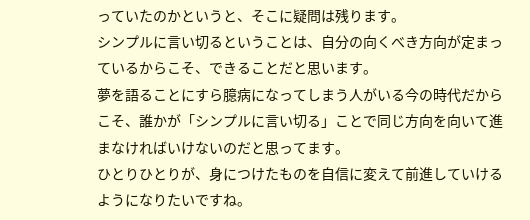っていたのかというと、そこに疑問は残ります。
シンプルに言い切るということは、自分の向くべき方向が定まっているからこそ、できることだと思います。
夢を語ることにすら臆病になってしまう人がいる今の時代だからこそ、誰かが「シンプルに言い切る」ことで同じ方向を向いて進まなければいけないのだと思ってます。
ひとりひとりが、身につけたものを自信に変えて前進していけるようになりたいですね。